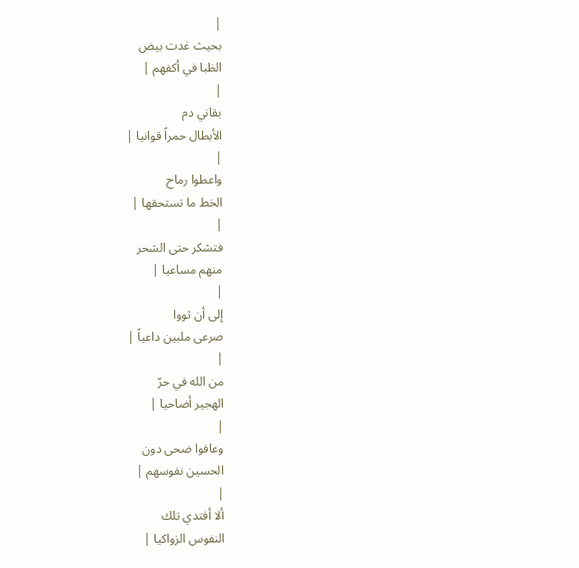|
بحيث غدت بيض
الظبا في أكفهم |
|
بقاني دم
الأبطال حمراً قوانيا |
|
واعطوا رماح
الخط ما تستحقها |
|
فتشكر حتى الشحر
منهم مساعيا |
|
إلى أن ثووا
صرعى ملبين داعياً |
|
من الله في حرّ
الهجير أضاحيا |
|
وعافوا ضحى دون
الحسين نفوسهم |
|
ألا أفتدي تلك
النفوس الزواكيا |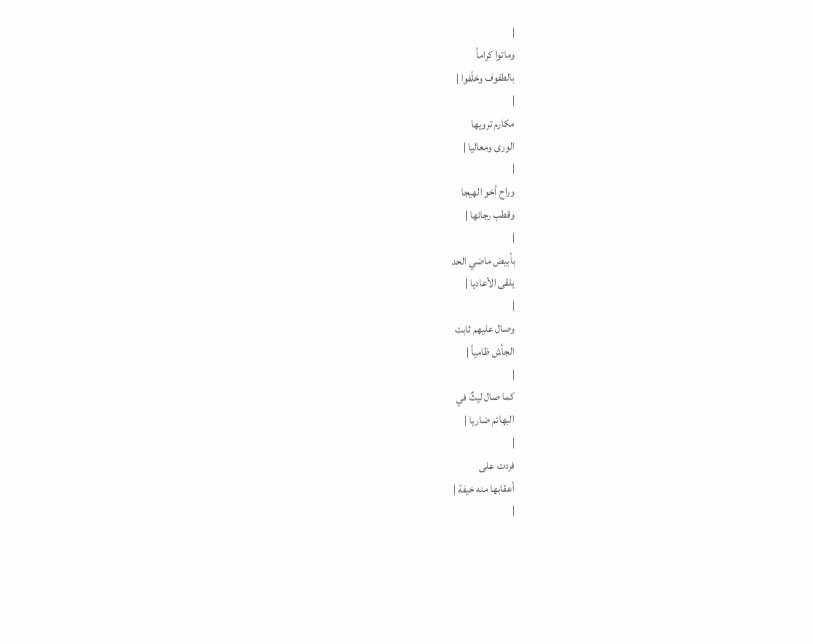|
وماتوا كراماً
بالطفوف وخلّفوا |
|
مكارم ترويها
الورى ومعاليا |
|
وراح أخو الهيجا
وقطب رجائها |
|
بأبيض ماضي الحد
يلقى الأعاديا |
|
وصال عليهم ثابت
الجأش ظامياً |
|
كما صال ليثٌ في
البهائم ضاريا |
|
فردت على
أعقابها منه خيفة |
|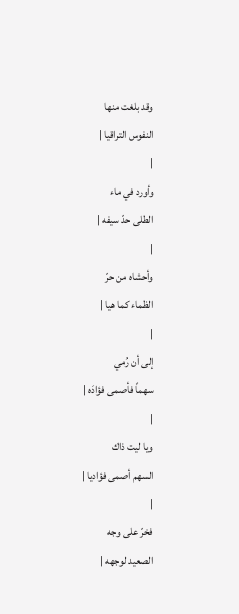وقد بلغت منها
النفوس التراقيا |
|
وأورد في ماء
الطلى حدّ سيفه |
|
وأحشاه من حرّ
الظماء كما هيا |
|
إلى أن رُمي
سهماً فأصمى فؤادَه |
|
ويا ليت ذاك
السهم أصمى فؤاديا |
|
فخرّ على وجه
الصعيد لوجهه |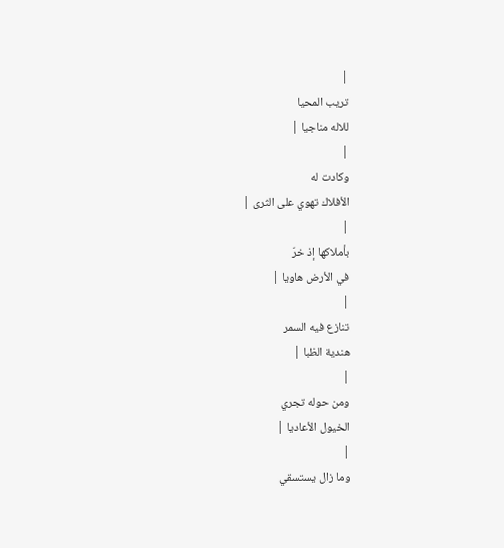|
تريب المحيا
للاله مناجيا |
|
وكادت له
الأفلاك تهوي على الثرى |
|
بأملاكها إذ خرّ
في الأرض هاويا |
|
تنازع فيه السمر
هندية الظبا |
|
ومن حوله تجري
الخيول الأعاديا |
|
وما زال يستسقي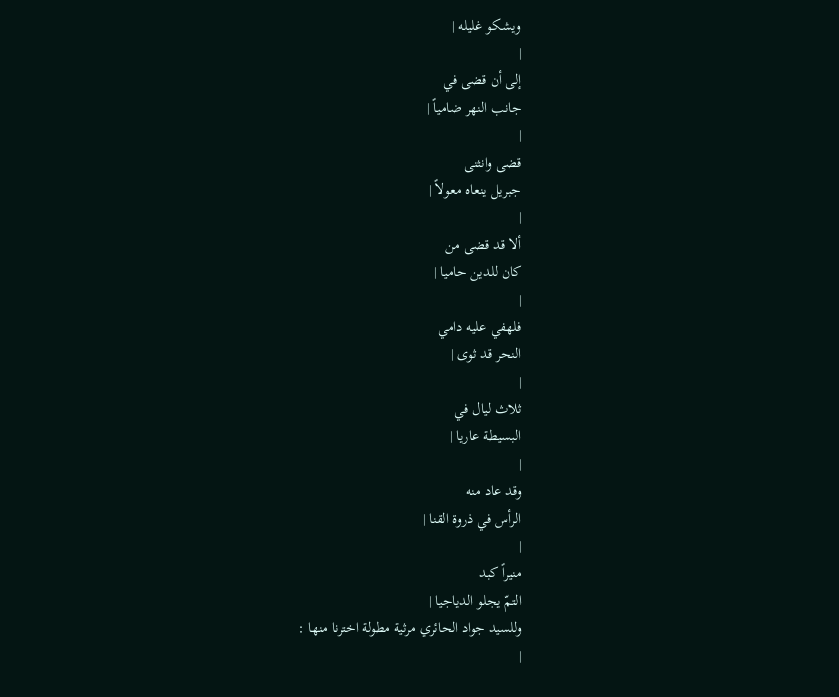ويشكو غليله |
|
إلى أن قضى في
جانب النهر ضامياً |
|
قضى وانثنى
جبريل ينعاه معولاً |
|
ألا قد قضى من
كان للدين حاميا |
|
فلهفي عليه دامي
النحر قد ثوى |
|
ثلاث ليال في
البسيطة عاريا |
|
وقد عاد منه
الرأس في ذروة القنا |
|
منيراً كبد
التمّ يجلو الدياجيا |
وللسيد جواد الحائري مرثية مطولة اخترنا منها :
|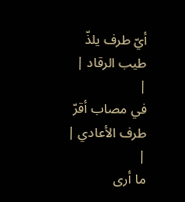أيّ طرف يلذّ
طيب الرقاد |
|
في مصاب أقرّ
طرف الأعادي |
|
ما أرى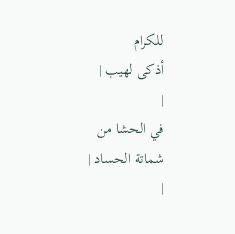للكرام
أذكى لهيب |
|
في الحشا من
شماتة الحساد |
|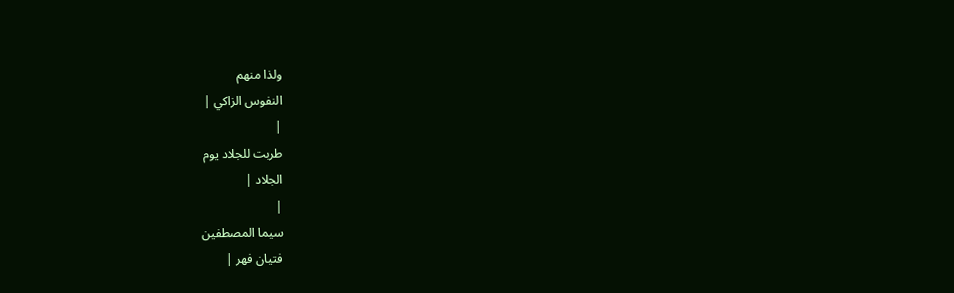ولذا منهم
النفوس الزاكي |
|
طربت للجلاد يوم
الجلاد |
|
سيما المصطفين
فتيان فهر |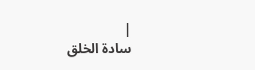|
سادة الخلق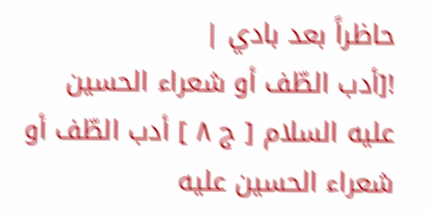حاظراً بعد بادي |
![أدب الطّف أو شعراء الحسين عليه السلام [ ج ٨ ] أدب الطّف أو شعراء الحسين عليه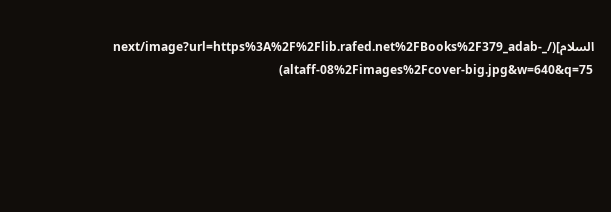السلام](/_next/image?url=https%3A%2F%2Flib.rafed.net%2FBooks%2F379_adab-altaff-08%2Fimages%2Fcover-big.jpg&w=640&q=75)